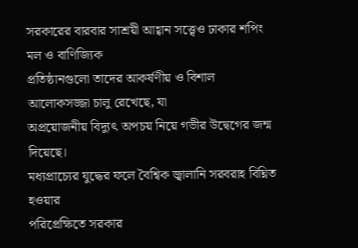সরকারের বারবার সাশ্রয়ী আহ্বান সত্ত্বেও ঢাকার শপিং মল ও বাণিজ্যিক
প্রতিষ্ঠানগুলো তাদের আকর্ষণীয় ও বিশাল আলোকসজ্জা চালু রেখেছে, যা
অপ্রয়োজনীয় বিদ্যুৎ অপচয় নিয়ে গভীর উদ্বেগের জন্ম দিয়েছে।
মধ্যপ্রাচ্যের যুদ্ধের ফলে বৈশ্বিক জ্বালানি সরবরাহ বিঘ্নিত হওয়ার
পরিপ্রেক্ষিতে সরকার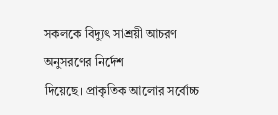সকলকে বিদ্যুৎ সাশ্রয়ী আচরণ অনুসরণের নির্দেশ
দিয়েছে। প্রাকৃতিক আলোর সর্বোচ্চ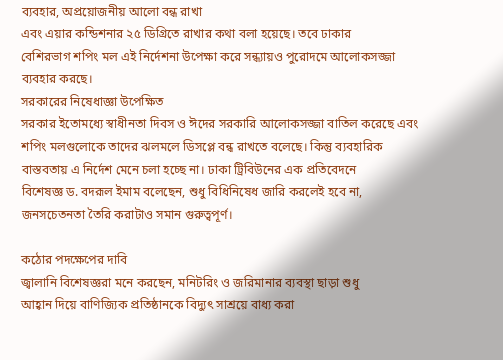ব্যবহার, অপ্রয়োজনীয় আলো বন্ধ রাখা
এবং এয়ার কন্ডিশনার ২৫ ডিগ্রিতে রাখার কথা বলা হয়েছে। তবে ঢাকার
বেশিরভাগ শপিং মল এই নির্দেশনা উপেক্ষা করে সন্ধ্যায়ও পুরোদমে আলোকসজ্জা
ব্যবহার করছে।
সরকারের নিষেধাজ্ঞা উপেক্ষিত
সরকার ইতোমধ্যে স্বাধীনতা দিবস ও ঈদের সরকারি আলোকসজ্জা বাতিল করেছে এবং
শপিং মলগুলোকে তাদের ঝলমলে ডিসপ্লে বন্ধ রাখতে বলেছে। কিন্তু ব্যবহারিক
বাস্তবতায় এ নির্দেশ মেনে চলা হচ্ছে না। ঢাকা ট্রিবিউনের এক প্রতিবেদনে
বিশেষজ্ঞ ড. বদরূল ইমাম বলেছেন, শুধু বিধিনিষেধ জারি করলেই হবে না,
জনসচেতনতা তৈরি করাটাও সমান গুরুত্বপূর্ণ।

কঠোর পদক্ষেপের দাবি
জ্বালানি বিশেষজ্ঞরা মনে করছেন, মনিটরিং ও জরিমানার ব্যবস্থা ছাড়া শুধু
আহ্বান দিয়ে বাণিজ্যিক প্রতিষ্ঠানকে বিদ্যুৎ সাশ্রয়ে বাধ্য করা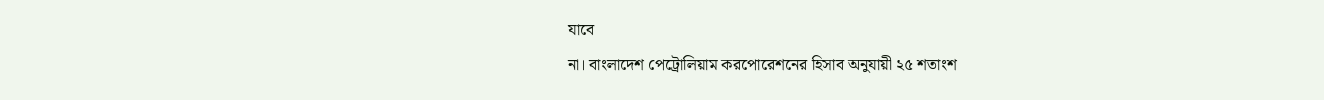যাবে
না। বাংলাদেশ পেট্রোলিয়াম করপোরেশনের হিসাব অনুযায়ী ২৫ শতাংশ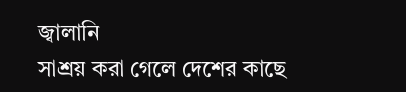জ্বালানি
সাশ্রয় করা গেলে দেশের কাছে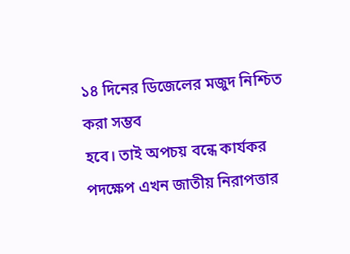১৪ দিনের ডিজেলের মজুদ নিশ্চিত করা সম্ভব
হবে। তাই অপচয় বন্ধে কার্যকর পদক্ষেপ এখন জাতীয় নিরাপত্তার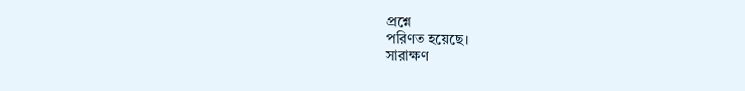প্রশ্নে
পরিণত হয়েছে।
সারাক্ষণ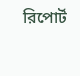রিপোর্ট